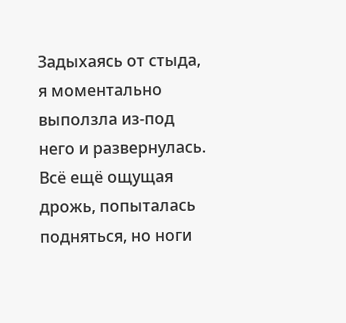Задыхаясь от стыда, я моментально выползла из-под него и развернулась. Всё ещё ощущая дрожь, попыталась подняться, но ноги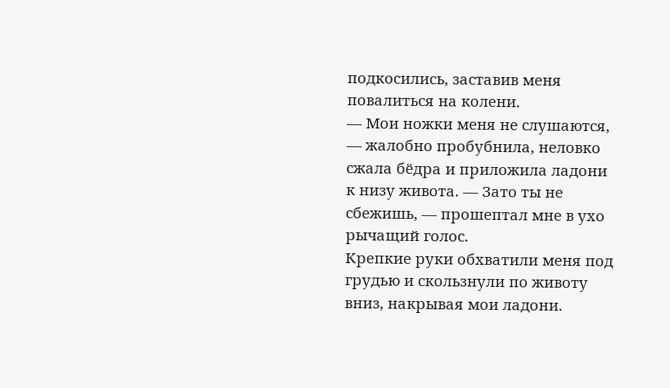подкосились, заставив меня повалиться на колени.
— Мои ножки меня не слушаются, — жалобно пробубнила, неловко сжала бёдра и приложила ладони к низу живота. — Зато ты не сбежишь, — прошептал мне в ухо рычащий голос.
Крепкие руки обхватили меня под грудью и скользнули по животу вниз, накрывая мои ладони.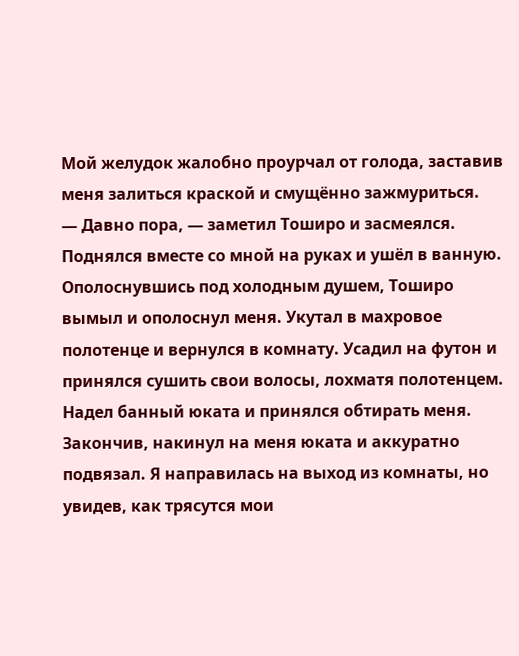Мой желудок жалобно проурчал от голода, заставив меня залиться краской и смущённо зажмуриться.
— Давно пора, — заметил Тоширо и засмеялся.
Поднялся вместе со мной на руках и ушёл в ванную. Ополоснувшись под холодным душем, Тоширо вымыл и ополоснул меня. Укутал в махровое полотенце и вернулся в комнату. Усадил на футон и принялся сушить свои волосы, лохматя полотенцем. Надел банный юката и принялся обтирать меня. Закончив, накинул на меня юката и аккуратно подвязал. Я направилась на выход из комнаты, но увидев, как трясутся мои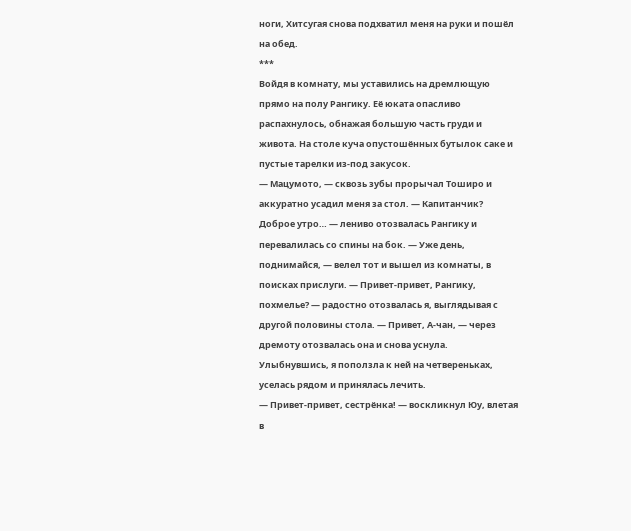ноги, Хитсугая снова подхватил меня на руки и пошёл на обед.
***
Войдя в комнату, мы уставились на дремлющую прямо на полу Рангику. Её юката опасливо распахнулось, обнажая большую часть груди и живота. На столе куча опустошённых бутылок саке и пустые тарелки из-под закусок.
— Мацумото, — сквозь зубы прорычал Тоширо и аккуратно усадил меня за стол. — Капитанчик? Доброе утро… — лениво отозвалась Рангику и перевалилась со спины на бок. — Уже день, поднимайся, — велел тот и вышел из комнаты, в поисках прислуги. — Привет-привет, Рангику, похмелье? — радостно отозвалась я, выглядывая с другой половины стола. — Привет, А-чан, — через дремоту отозвалась она и снова уснула.
Улыбнувшись, я поползла к ней на четвереньках, уселась рядом и принялась лечить.
— Привет-привет, сестрёнка! — воскликнул Юу, влетая в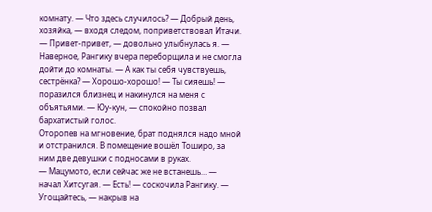комнату. — Что здесь случилось? — Добрый день, хозяйка, — входя следом, поприветствовал Итачи. — Привет-привет, — довольно улыбнулась я. — Наверное, Рангику вчера переборщила и не смогла дойти до комнаты. — А как ты себя чувствуешь, сестрёнка? — Хорошо-хорошо! — Ты сияешь! — поразился близнец и накинулся на меня с объятьями. — Юу-кун, — спокойно позвал бархатистый голос.
Оторопев на мгновение, брат поднялся надо мной и отстранился. В помещение вошёл Тоширо, за ним две девушки с подносами в руках.
— Мацумото, если сейчас же не встанешь… — начал Хитсугая. — Есть! — соскочила Рангику. — Угощайтесь, — накрыв на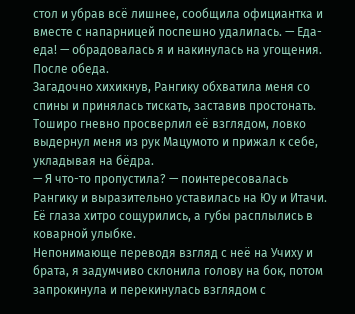стол и убрав всё лишнее, сообщила официантка и вместе с напарницей поспешно удалилась. — Еда-еда! — обрадовалась я и накинулась на угощения.
После обеда.
Загадочно хихикнув, Рангику обхватила меня со спины и принялась тискать, заставив простонать. Тоширо гневно просверлил её взглядом, ловко выдернул меня из рук Мацумото и прижал к себе, укладывая на бёдра.
— Я что-то пропустила? — поинтересовалась Рангику и выразительно уставилась на Юу и Итачи. Её глаза хитро сощурились, а губы расплылись в коварной улыбке.
Непонимающе переводя взгляд с неё на Учиху и брата, я задумчиво склонила голову на бок, потом запрокинула и перекинулась взглядом с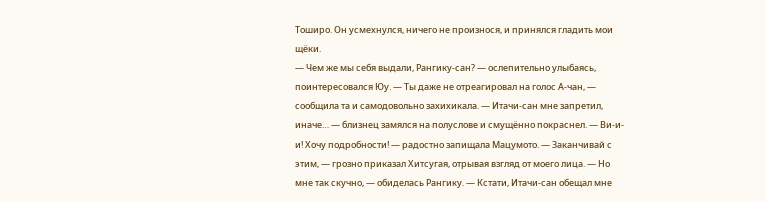Тоширо. Он усмехнулся, ничего не произнося, и принялся гладить мои щёки.
— Чем же мы себя выдали, Рангику-сан? — ослепительно улыбаясь, поинтересовался Юу. — Ты даже не отреагировал на голос А-чан, — сообщила та и самодовольно захихикала. — Итачи-сан мне запретил, иначе… — близнец замялся на полуслове и смущённо покраснел. — Ви-и-и! Хочу подробности! — радостно запищала Мацумото. — Заканчивай с этим, — грозно приказал Хитсугая, отрывая взгляд от моего лица. — Но мне так скучно, — обиделась Рангику. — Кстати, Итачи-сан обещал мне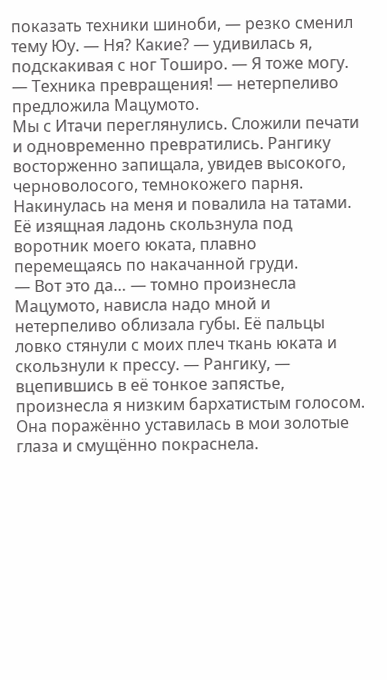показать техники шиноби, — резко сменил тему Юу. — Ня? Какие? — удивилась я, подскакивая с ног Тоширо. — Я тоже могу. — Техника превращения! — нетерпеливо предложила Мацумото.
Мы с Итачи переглянулись. Сложили печати и одновременно превратились. Рангику восторженно запищала, увидев высокого, черноволосого, темнокожего парня. Накинулась на меня и повалила на татами. Её изящная ладонь скользнула под воротник моего юката, плавно перемещаясь по накачанной груди.
— Вот это да… — томно произнесла Мацумото, нависла надо мной и нетерпеливо облизала губы. Её пальцы ловко стянули с моих плеч ткань юката и скользнули к прессу. — Рангику, — вцепившись в её тонкое запястье, произнесла я низким бархатистым голосом.
Она поражённо уставилась в мои золотые глаза и смущённо покраснела.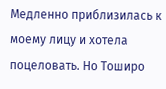Медленно приблизилась к моему лицу и хотела поцеловать. Но Тоширо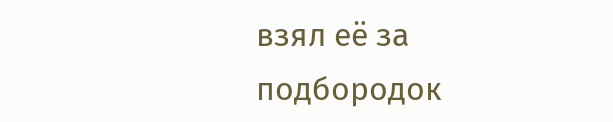взял её за подбородок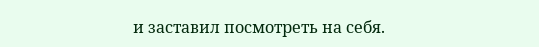и заставил посмотреть на себя.